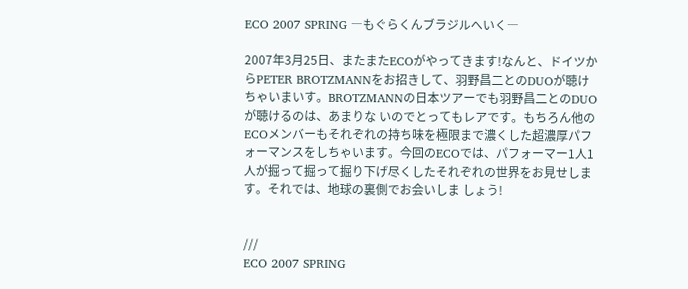ECO 2007 SPRING ―もぐらくんブラジルへいく―

2007年3月25日、またまたECOがやってきます!なんと、ドイツからPETER BROTZMANNをお招きして、羽野昌二とのDUOが聴けちゃいまいす。BROTZMANNの日本ツアーでも羽野昌二とのDUOが聴けるのは、あまりな いのでとってもレアです。もちろん他のECOメンバーもそれぞれの持ち味を極限まで濃くした超濃厚パフォーマンスをしちゃいます。今回のECOでは、パフォーマー1人1人が掘って掘って掘り下げ尽くしたそれぞれの世界をお見せします。それでは、地球の裏側でお会いしま しょう!


///
ECO 2007 SPRING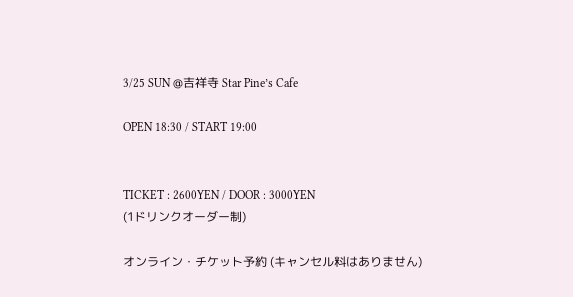3/25 SUN @吉祥寺 Star Pine’s Cafe

OPEN 18:30 / START 19:00


TICKET : 2600YEN / DOOR : 3000YEN
(1ドリンクオーダー制)

オンライン・チケット予約 (キャンセル料はありません)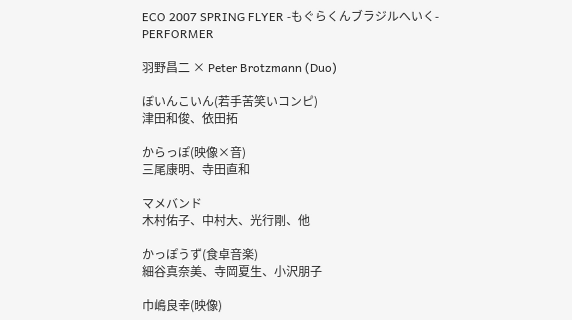ECO 2007 SPRING FLYER -もぐらくんブラジルへいく-
PERFORMER

羽野昌二 × Peter Brotzmann (Duo)

ぼいんこいん(若手苦笑いコンピ)
津田和俊、依田拓

からっぽ(映像×音)
三尾康明、寺田直和

マメバンド
木村佑子、中村大、光行剛、他

かっぽうず(食卓音楽)
細谷真奈美、寺岡夏生、小沢朋子

巾嶋良幸(映像)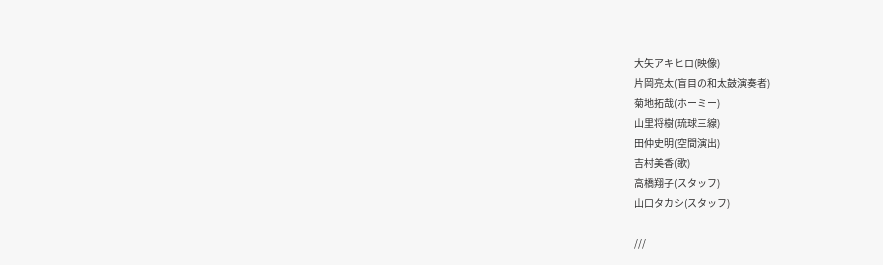大矢アキヒロ(映像)
片岡亮太(盲目の和太鼓演奏者)
菊地拓哉(ホーミー)
山里将樹(琉球三線)
田仲史明(空間演出)
吉村美香(歌)
高橋翔子(スタッフ)
山口タカシ(スタッフ)

///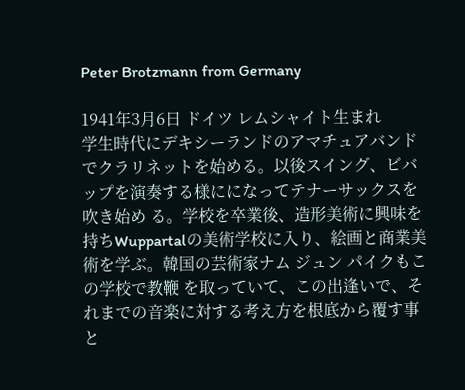Peter Brotzmann from Germany

1941年3月6日 ドイツ レムシャイト生まれ
学生時代にデキシーランドのアマチュアバンドでクラリネットを始める。以後スイング、ビバップを演奏する様にになってテナーサックスを吹き始め る。学校を卒業後、造形美術に興味を持ちWuppartalの美術学校に入り、絵画と商業美術を学ぶ。韓国の芸術家ナム ジュン パイクもこの学校で教鞭 を取っていて、この出逢いで、それまでの音楽に対する考え方を根底から覆す事と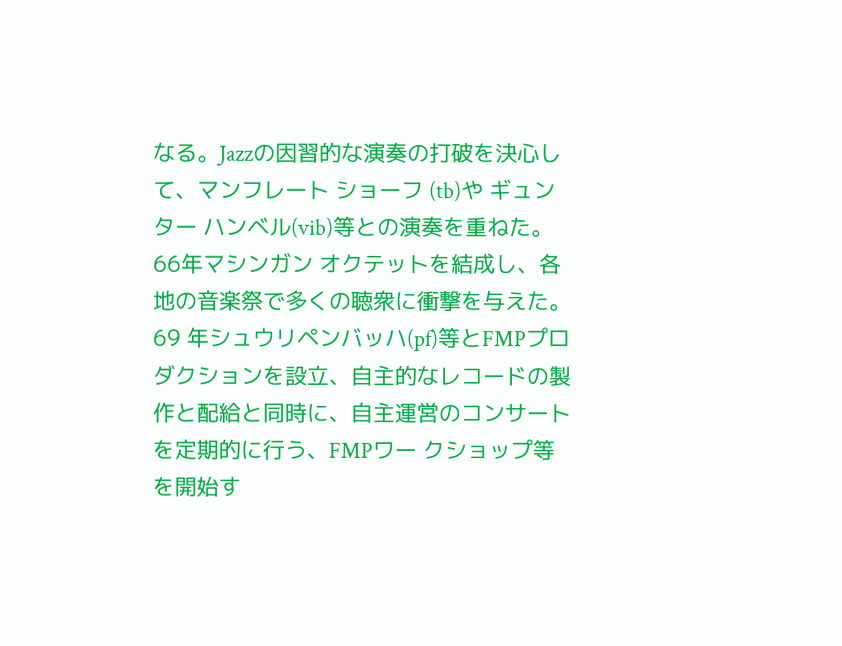なる。Jazzの因習的な演奏の打破を決心して、マンフレート ショーフ (tb)や ギュンター ハンベル(vib)等との演奏を重ねた。66年マシンガン オクテットを結成し、各地の音楽祭で多くの聴衆に衝撃を与えた。69 年シュウリペンバッハ(pf)等とFMPプロダクションを設立、自主的なレコードの製作と配給と同時に、自主運営のコンサートを定期的に行う、FMPワー クショップ等を開始す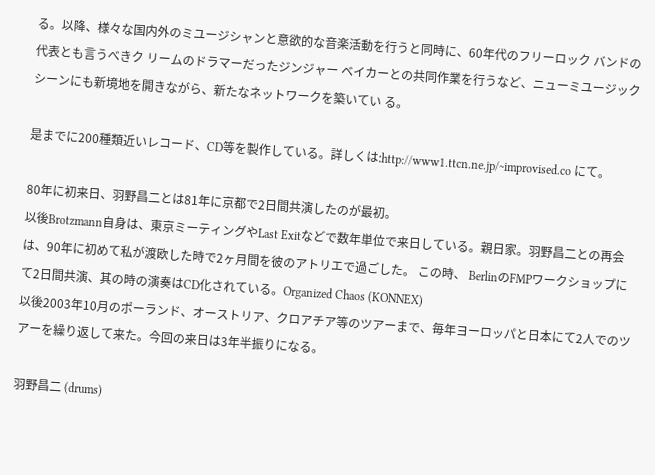る。以降、様々な国内外のミユージシャンと意欲的な音楽活動を行うと同時に、60年代のフリーロック バンドの代表とも言うべきク リームのドラマーだったジンジャー ベイカーとの共同作業を行うなど、ニューミユージック シーンにも新境地を開きながら、新たなネットワークを築いてい る。

是までに200種類近いレコード、CD等を製作している。詳しくは:http://www1.ttcn.ne.jp/~improvised.co にて。

80年に初来日、羽野昌二とは81年に京都で2日間共演したのが最初。
以後Brotzmann自身は、東京ミーティングやLast Exitなどで数年単位で来日している。親日家。羽野昌二との再会は、90年に初めて私が渡欧した時で2ヶ月間を彼のアトリエで過ごした。 この時、 BerlinのFMPワークショップにて2日間共演、其の時の演奏はCD化されている。Organized Chaos (KONNEX)
以後2003年10月のポーランド、オーストリア、クロアチア等のツアーまで、毎年ヨーロッパと日本にて2人でのツアーを繰り返して来た。今回の来日は3年半振りになる。

羽野昌二 (drums)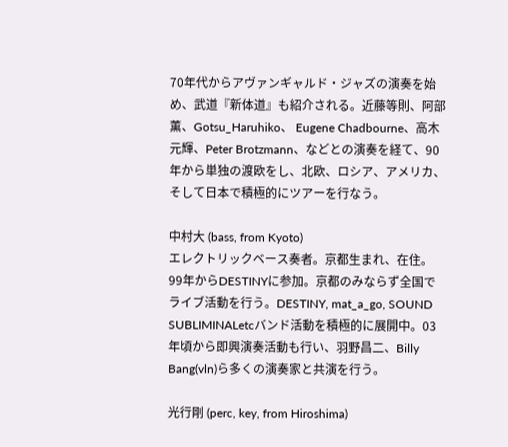70年代からアヴァンギャルド・ジャズの演奏を始め、武道『新体道』も紹介される。近藤等則、阿部薫、Gotsu_Haruhiko、 Eugene Chadbourne、高木元輝、Peter Brotzmann、などとの演奏を経て、90年から単独の渡欧をし、北欧、ロシア、アメリカ、そして日本で積極的にツアーを行なう。

中村大 (bass, from Kyoto)
エレクトリックベース奏者。京都生まれ、在住。99年からDESTINYに参加。京都のみならず全国でライブ活動を行う。DESTINY, mat_a_go, SOUND SUBLIMINALetcバンド活動を積極的に展開中。03年頃から即興演奏活動も行い、羽野昌二、Billy Bang(vln)ら多くの演奏家と共演を行う。

光行剛 (perc, key, from Hiroshima)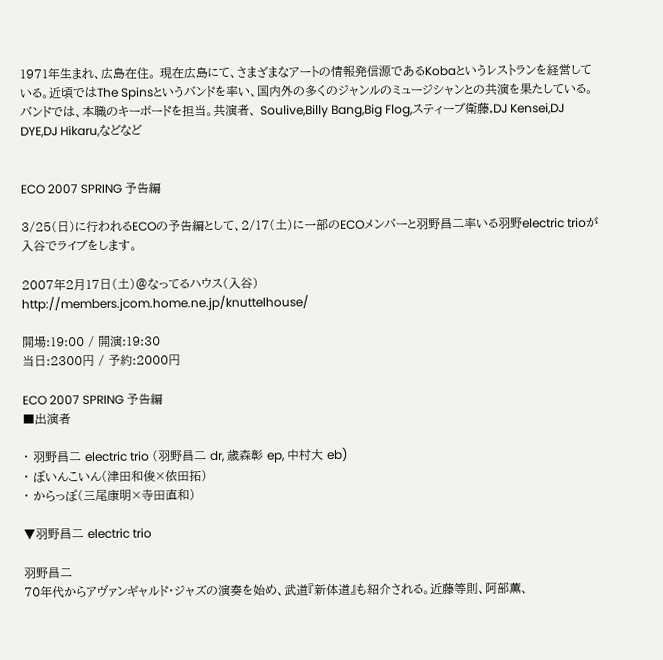1971年生まれ、広島在住。 現在広島にて、さまざまなアートの情報発信源であるKobaというレストランを経営している。近頃ではThe Spinsというバンドを率い、国内外の多くのジャンルのミュージシャンとの共演を果たしている。バンドでは、本職のキーボードを担当。共演者、 Soulive,Billy Bang,Big Flog,スティーブ衛藤,DJ Kensei,DJ DYE,DJ Hikaru,などなど


ECO 2007 SPRING 予告編

3/25(日)に行われるECOの予告編として、2/17(土)に一部のECOメンバーと羽野昌二率いる羽野electric trioが入谷でライブをします。

2007年2月17日(土)@なってるハウス(入谷)
http://members.jcom.home.ne.jp/knuttelhouse/

開場:19:00 / 開演:19:30
当日:2300円 / 予約:2000円

ECO 2007 SPRING 予告編
■出演者

・ 羽野昌二 electric trio (羽野昌二 dr, 歳森彰 ep, 中村大 eb)
・ ぼいんこいん(津田和俊×依田拓)
・ からっぽ(三尾康明×寺田直和)

▼羽野昌二 electric trio

羽野昌二
70年代からアヴァンギャルド・ジャズの演奏を始め、武道『新体道』も紹介される。近藤等則、阿部薫、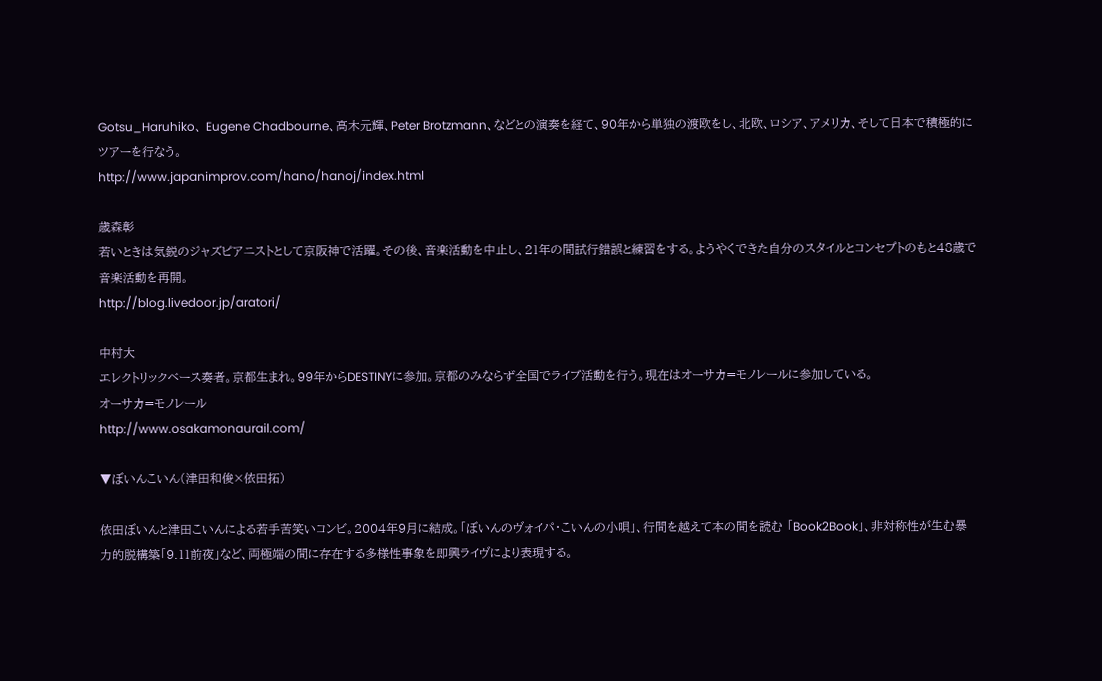Gotsu_Haruhiko、 Eugene Chadbourne、高木元輝、Peter Brotzmann、などとの演奏を経て、90年から単独の渡欧をし、北欧、ロシア、アメリカ、そして日本で積極的にツアーを行なう。
http://www.japanimprov.com/hano/hanoj/index.html

歳森彰
若いときは気鋭のジャズピアニストとして京阪神で活躍。その後、音楽活動を中止し、21年の間試行錯誤と練習をする。ようやくできた自分のスタイルとコンセプトのもと48歳で音楽活動を再開。
http://blog.livedoor.jp/aratori/

中村大
エレクトリックベース奏者。京都生まれ。99年からDESTINYに参加。京都のみならず全国でライブ活動を行う。現在はオーサカ=モノレールに参加している。
オーサカ=モノレール
http://www.osakamonaurail.com/

▼ぼいんこいん(津田和俊×依田拓)

依田ぼいんと津田こいんによる若手苦笑いコンビ。2004年9月に結成。「ぼいんのヴォイパ・こいんの小唄」、行間を越えて本の間を読む 「Book2Book」、非対称性が生む暴力的脱構築「9.11前夜」など、両極端の間に存在する多様性事象を即興ライヴにより表現する。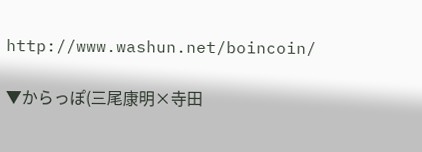http://www.washun.net/boincoin/

▼からっぽ(三尾康明×寺田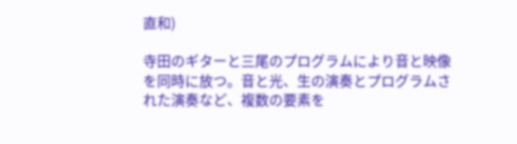直和)

寺田のギターと三尾のプログラムにより音と映像を同時に放つ。音と光、生の演奏とプログラムされた演奏など、複数の要素を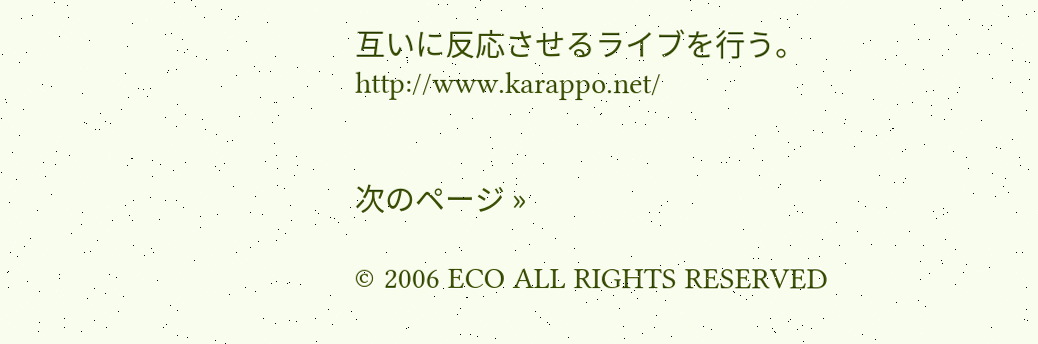互いに反応させるライブを行う。
http://www.karappo.net/


次のページ »

© 2006 ECO ALL RIGHTS RESERVED